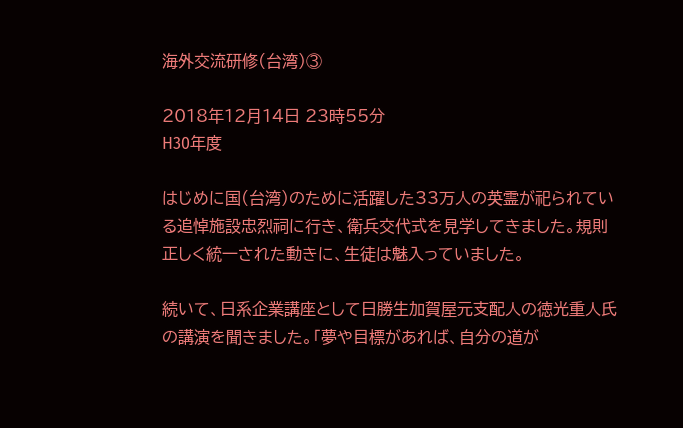海外交流研修(台湾)③

2018年12月14日 23時55分
H30年度

はじめに国(台湾)のために活躍した33万人の英霊が祀られている追悼施設忠烈祠に行き、衛兵交代式を見学してきました。規則正しく統一された動きに、生徒は魅入っていました。

続いて、日系企業講座として日勝生加賀屋元支配人の徳光重人氏の講演を聞きました。「夢や目標があれば、自分の道が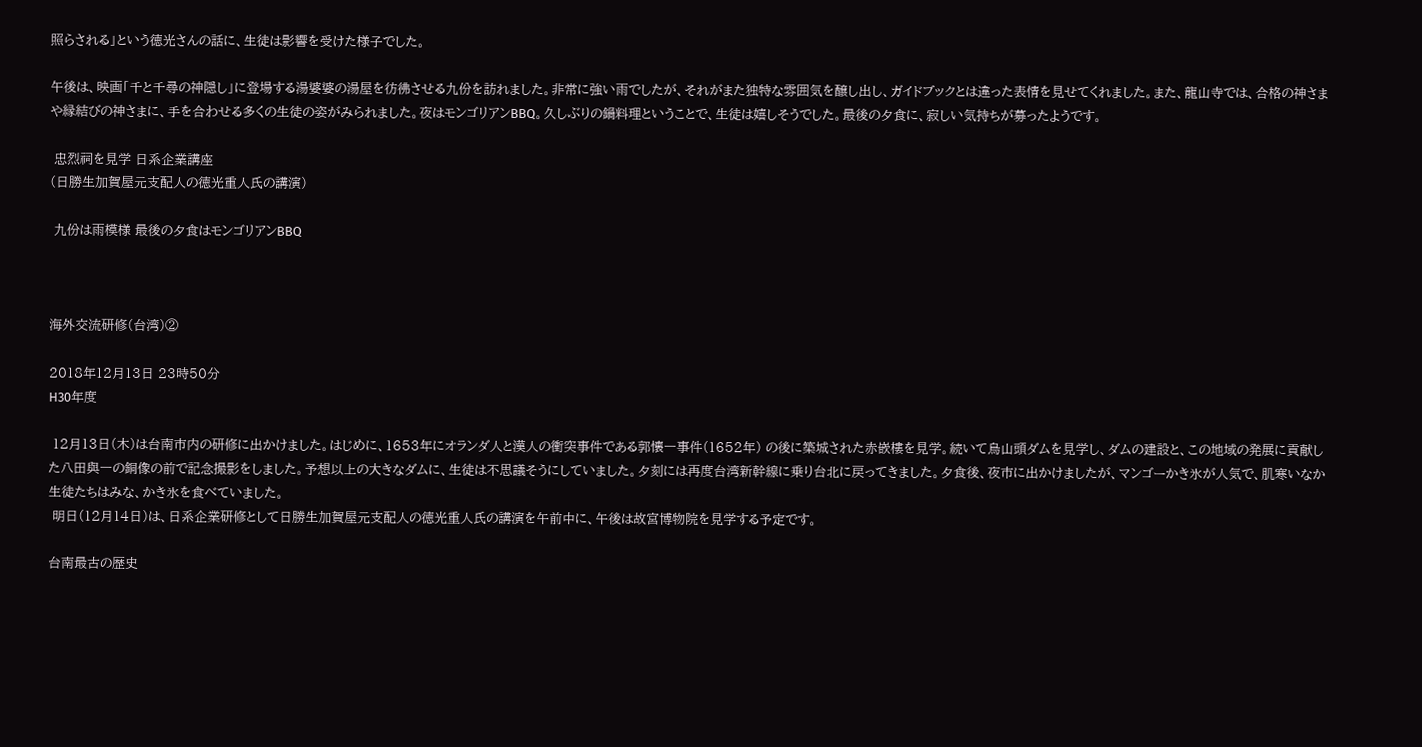照らされる」という徳光さんの話に、生徒は影響を受けた様子でした。

午後は、映画「千と千尋の神隠し」に登場する湯婆婆の湯屋を彷彿させる九份を訪れました。非常に強い雨でしたが、それがまた独特な雰囲気を醸し出し、ガイドブックとは違った表情を見せてくれました。また、龍山寺では、合格の神さまや縁結びの神さまに、手を合わせる多くの生徒の姿がみられました。夜はモンゴリアンBBQ。久しぶりの鍋料理ということで、生徒は嬉しそうでした。最後の夕食に、寂しい気持ちが募ったようです。

 忠烈祠を見学 日系企業講座
(日勝生加賀屋元支配人の徳光重人氏の講演)

 九份は雨模様 最後の夕食はモンゴリアンBBQ



海外交流研修(台湾)②

2018年12月13日 23時50分
H30年度

 12月13日(木)は台南市内の研修に出かけました。はじめに、1653年にオランダ人と漢人の衝突事件である郭懐一事件(1652年) の後に築城された赤嵌樓を見学。続いて烏山頭ダムを見学し、ダムの建設と、この地域の発展に貢献した八田與一の銅像の前で記念撮影をしました。予想以上の大きなダムに、生徒は不思議そうにしていました。夕刻には再度台湾新幹線に乗り台北に戻ってきました。夕食後、夜市に出かけましたが、マンゴーかき氷が人気で、肌寒いなか生徒たちはみな、かき氷を食べていました。
 明日(12月14日)は、日系企業研修として日勝生加賀屋元支配人の徳光重人氏の講演を午前中に、午後は故宮博物院を見学する予定です。

台南最古の歴史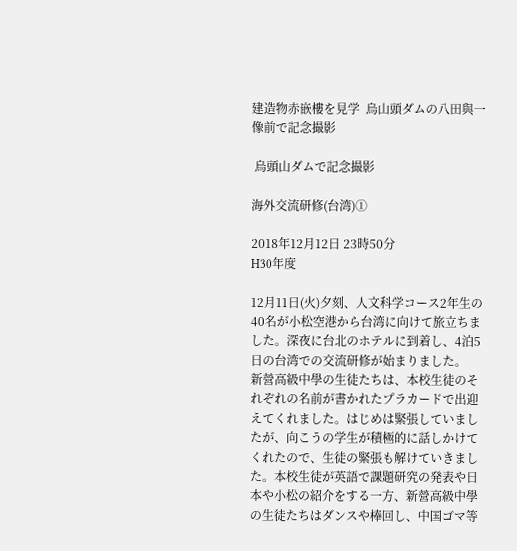建造物赤嵌樓を見学  烏山頭ダムの八田與一像前で記念撮影

 烏頭山ダムで記念撮影

海外交流研修(台湾)①

2018年12月12日 23時50分
H30年度

12月11日(火)夕刻、人文科学コース2年生の40名が小松空港から台湾に向けて旅立ちました。深夜に台北のホテルに到着し、4泊5日の台湾での交流研修が始まりました。
新營高級中學の生徒たちは、本校生徒のそれぞれの名前が書かれたプラカードで出迎えてくれました。はじめは緊張していましたが、向こうの学生が積極的に話しかけてくれたので、生徒の緊張も解けていきました。本校生徒が英語で課題研究の発表や日本や小松の紹介をする一方、新營高級中學の生徒たちはダンスや棒回し、中国ゴマ等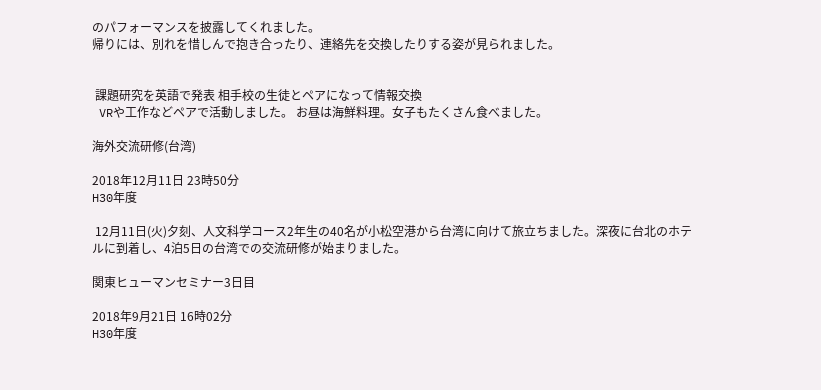のパフォーマンスを披露してくれました。
帰りには、別れを惜しんで抱き合ったり、連絡先を交換したりする姿が見られました。


 課題研究を英語で発表 相手校の生徒とペアになって情報交換
 VRや工作などペアで活動しました。 お昼は海鮮料理。女子もたくさん食べました。

海外交流研修(台湾)

2018年12月11日 23時50分
H30年度

 12月11日(火)夕刻、人文科学コース2年生の40名が小松空港から台湾に向けて旅立ちました。深夜に台北のホテルに到着し、4泊5日の台湾での交流研修が始まりました。

関東ヒューマンセミナー3日目

2018年9月21日 16時02分
H30年度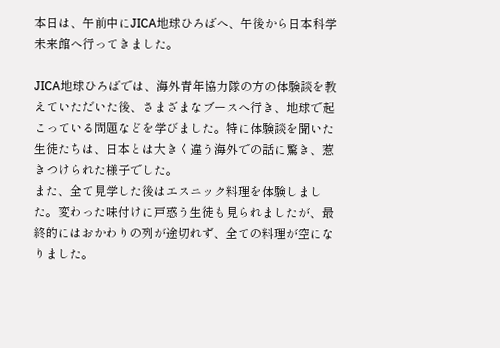本日は、午前中にJICA地球ひろばへ、午後から日本科学未来館へ行ってきました。

JICA地球ひろばでは、海外青年協力隊の方の体験談を教えていただいた後、さまざまなブースへ行き、地球で起こっている問題などを学びました。特に体験談を聞いた生徒たちは、日本とは大きく違う海外での話に驚き、惹きつけられた様子でした。
また、全て見学した後はエスニック料理を体験しました。変わった味付けに戸惑う生徒も見られましたが、最終的にはおかわりの列が途切れず、全ての料理が空になりました。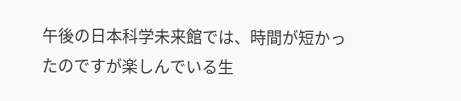午後の日本科学未来館では、時間が短かったのですが楽しんでいる生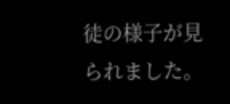徒の様子が見られました。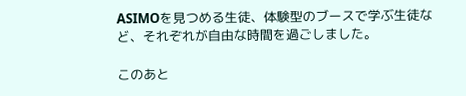ASIMOを見つめる生徒、体験型のブースで学ぶ生徒など、それぞれが自由な時間を過ごしました。

このあと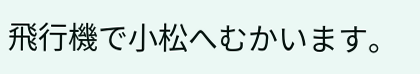飛行機で小松へむかいます。